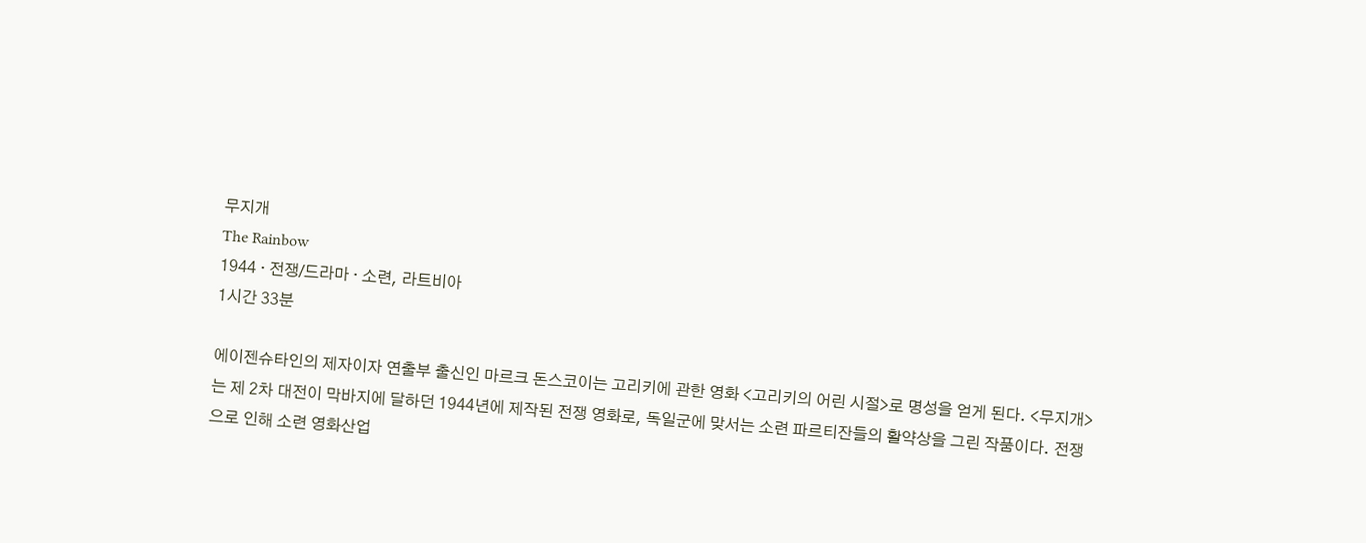무지개
The Rainbow
1944 · 전쟁/드라마 · 소련, 라트비아
1시간 33분

에이젠슈타인의 제자이자 연출부 출신인 마르크 돈스코이는 고리키에 관한 영화 <고리키의 어린 시절>로 명성을 얻게 된다. <무지개>는 제 2차 대전이 막바지에 달하던 1944년에 제작된 전쟁 영화로, 독일군에 맞서는 소련 파르티잔들의 활약상을 그린 작품이다. 전쟁으로 인해 소련 영화산업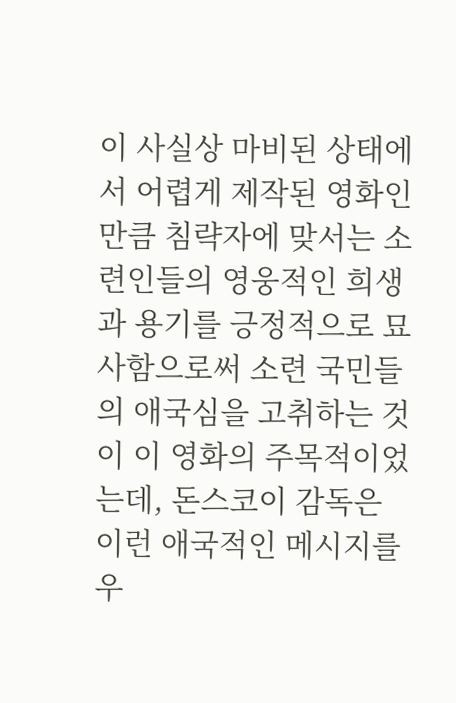이 사실상 마비된 상태에서 어렵게 제작된 영화인만큼 침략자에 맞서는 소련인들의 영웅적인 희생과 용기를 긍정적으로 묘사함으로써 소련 국민들의 애국심을 고취하는 것이 이 영화의 주목적이었는데, 돈스코이 감독은 이런 애국적인 메시지를 우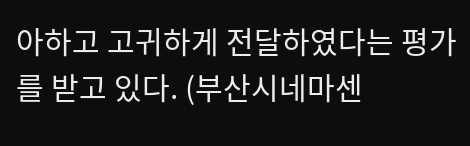아하고 고귀하게 전달하였다는 평가를 받고 있다. (부산시네마센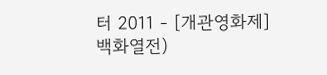터 2011 - [개관영화제]백화열전)